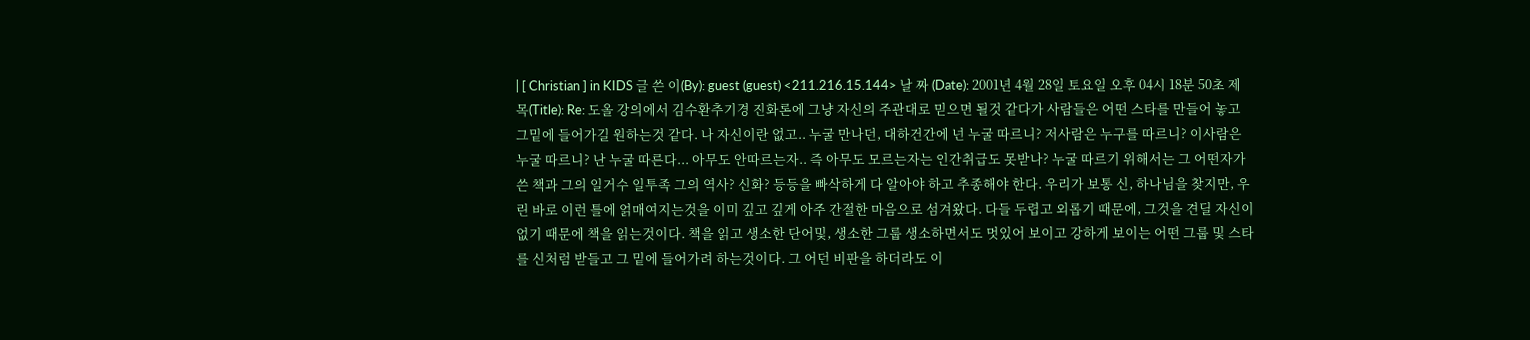| [ Christian ] in KIDS 글 쓴 이(By): guest (guest) <211.216.15.144> 날 짜 (Date): 2001년 4월 28일 토요일 오후 04시 18분 50초 제 목(Title): Re: 도올 강의에서 김수환추기경 진화론에 그냥 자신의 주관대로 믿으면 될것 같다가 사람들은 어떤 스타를 만들어 놓고 그밑에 들어가길 원하는것 같다. 나 자신이란 없고.. 누굴 만나던, 대하건간에 넌 누굴 따르니? 저사람은 누구를 따르니? 이사람은 누굴 따르니? 난 누굴 따른다... 아무도 안따르는자.. 즉 아무도 모르는자는 인간취급도 못받나? 누굴 따르기 위해서는 그 어떤자가 쓴 책과 그의 일거수 일투족 그의 역사? 신화? 등등을 빠삭하게 다 알아야 하고 추종해야 한다. 우리가 보통 신, 하나님을 찾지만, 우린 바로 이런 틀에 얽매여지는것을 이미 깊고 깊게 아주 간절한 마음으로 섬겨왔다. 다들 두렵고 외롭기 때문에, 그것을 견딜 자신이 없기 때문에 책을 읽는것이다. 책을 읽고 생소한 단어및, 생소한 그룹 생소하면서도 멋있어 보이고 강하게 보이는 어떤 그룹 및 스타를 신처럼 받들고 그 밑에 들어가려 하는것이다. 그 어던 비판을 하더라도 이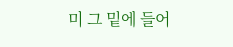미 그 밑에 들어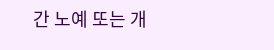간 노예 또는 개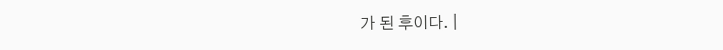가 된 후이다. |